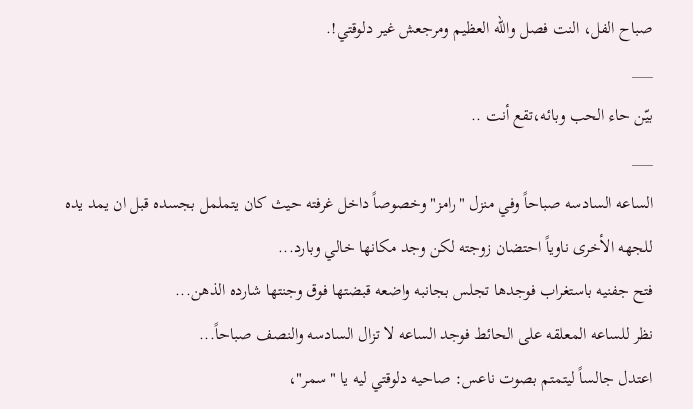صباح الفل، النت فصل والله العظيم ومرجعش غير دلوقتي!.
___
بيّن حاء الحب وبائه،تقع أنت ..
___
الساعه السادسه صباحاً وفي منزل "رامز" وخصوصاً داخل غرفته حيث كان يتململ بجسده قبل ان يمد يده للجهه الأخرى ناوياً احتضان زوجته لكن وجد مكانها خالي وبارد...
فتح جفنيه باستغراب فوجدها تجلس بجانبه واضعه قبضتها فوق وجنتها شارده الذهن...
نظر للساعه المعلقه على الحائط فوجد الساعه لا تزال السادسه والنصف صباحاً...
اعتدل جالساً ليتمتم بصوت ناعس: صاحيه دلوقتي ليه يا "سمر"،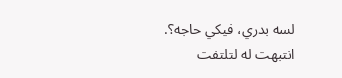لسه بدري، فيكي حاجه؟.
انتبهت له لتلتفت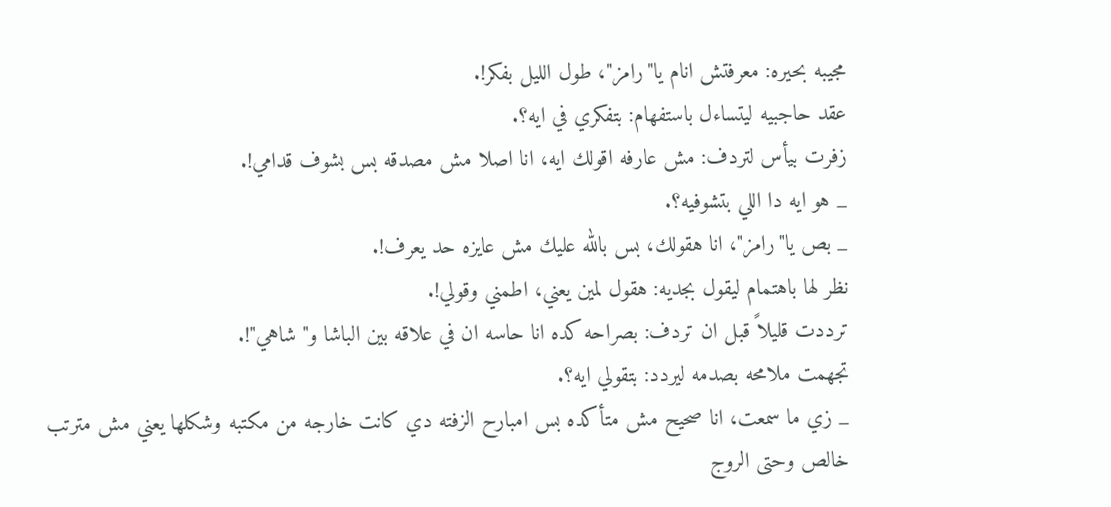مجيبه بحيره: معرفتش انام يا"رامز"، طول الليل بفكر!.
عقد حاجبيه ليتساءل باستفهام: بتفكري في ايه؟.
زفرت بيأس لتردف: مش عارفه اقولك ايه، انا اصلا مش مصدقه بس بشوف قدامي!.
_ هو ايه دا اللي بتشوفيه؟.
_ بص يا"رامز"، انا هقولك، بس بالله عليك مش عايزه حد يعرف!.
نظر لها باهتمام ليقول بجديه: هقول لمين يعني، اطمني وقولي!.
ترددت قليلاً قبل ان تردف: بصراحه كده انا حاسه ان في علاقه بين الباشا و" شاهي"!.
تجهمت ملامحه بصدمه ليردد: بتقولي ايه؟.
_ زي ما سمعت، انا صحيح مش متأكده بس امبارح الزفته دي كانت خارجه من مكتبه وشكلها يعني مش مترتب خالص وحتى الروج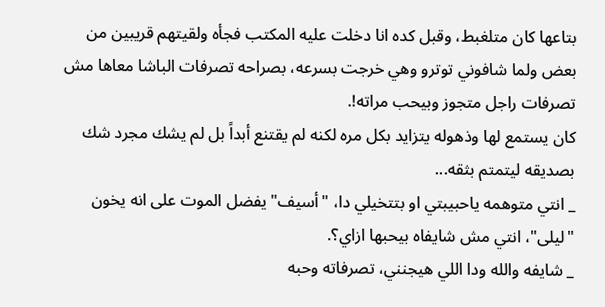بتاعها كان متلغبط، وقبل كده انا دخلت عليه المكتب فجأه ولقيتهم قريبين من بعض ولما شافوني توترو وهي خرجت بسرعه، بصراحه تصرفات الباشا معاها مش تصرفات راجل متجوز وبيحب مراته!.
كان يستمع لها وذهوله يتزايد بكل مره لكنه لم يقتنع أبداً بل لم يشك مجرد شك بصديقه ليتمتم بثقه...
_ انتي متوهمه ياحبيبتي او بتتخيلي دا، "أسيف" يفضل الموت على انه يخون "ليلى"، انتي مش شايفاه بيحبها ازاي؟.
_ شايفه والله ودا اللي هيجنني، تصرفاته وحبه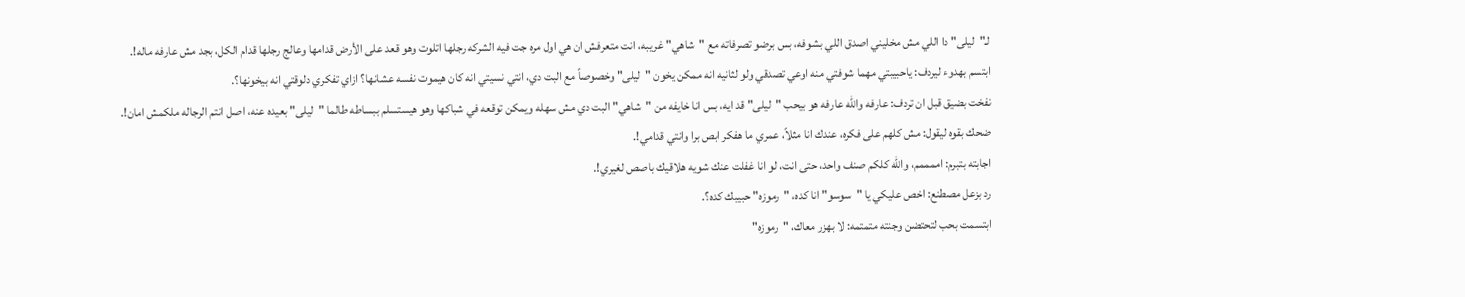لـ"ليلى" دا اللي مش مخليني اصدق اللي بشوفه، بس برضو تصرفاته مع "شاهي" غريبه، انت متعرفش ان هي اول مره جت فيه الشركه رجلها اتلوت وهو قعد على الأرض قدامها وعالج رجلها قدام الكل، بجد مش عارفه ماله!.
ابتسم بهدوء ليردف: ياحبيبتي مهما شوفتي منه اوعي تصدقي ولو لثانيه انه ممكن يخون "ليلى" وخصوصاً مع البت دي، انتي نسيتي انه كان هيموت نفسه عشانها؟ ازاي تفكري دلوقتي انه بيخونها؟.
نفخت بضيق قبل ان تردف: عارفه والله عارفه هو بيحب "ليلى" قد ايه، بس انا خايفه من "شاهي" البت دي مش سهله ويمكن توقعه في شباكها وهو هيستسلم ببساطه طالما "ليلى" بعيده عنه، اصل انتم الرجاله ملكمش امان!.
ضحك بقوه ليقول: مش كلهم على فكره، عندك انا مثلاً، عمري ما هفكر ابص برا وانتي قدامي!.
اجابته بتبرم: اممممم، والله كلكم صنف واحد، حتى انت، لو انا غفلت عنك شويه هلاقيك باصص لغيري!.
رد بزعل مصطنع: اخص عليكي يا "سوسو" انا كده، "رموزه" حبيبك كده؟.
ابتسمت بحب لتحتضن وجنته متمتمه: لا بهزر معاك، "رموزه"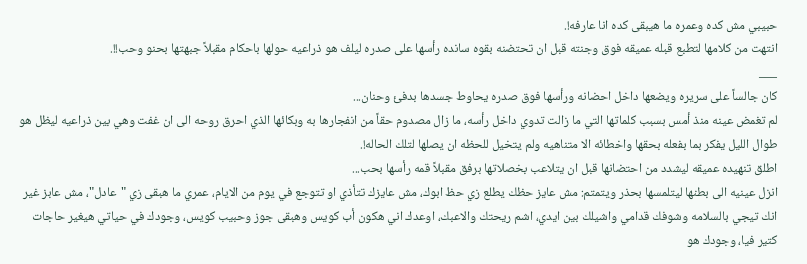حبيبي مش كده وعمره ما هيبقى كده انا عارفه!.
انتهت من كلامها لتطبع قبله عميقه فوق وجنته قبل ان تحتضنه بقوه سانده رأسها على صدره ليلف هو ذراعيه حولها باحكام مقبلاً جبهتها بحنو وحب!!.
___
كان جالساً على سريره ويضعها داخل احضانه ورأسها فوق صدره يحاوط جسدها بدفئ وحنان...
لم تغمض عينه منذ أمس بسبب كلماتها التي ما زالت تدوي داخل رأسه، ما زال مصدوم حقاً من انفجارها به وبكائها الذي احرق روحه الى ان غفت وهي بين ذراعيه ليظل هو طوال الليل يفكر بما بفعله بحقها واخطائه الا متناهيه ولم يتخيل للحظه ان يصلها لتلك الحاله!.
اطلق تنهيده عميقه ليشدد من احتضانها قبل ان يتلاعب بخصلاتها برفق مقبلاً قمه رأسها بحب...
انزل عينيه الى بطنها ليتلمسها بحذر ويتمتم: مش عايز حظك يطلع زي حظ ابوك، مش عايزك تتأذي او تتوجع في يوم من الايام، عمري ما هبقى زي "عادل"، مش عابز غير انك تيجي بالسلامه وشوفك قدامي واشيلك بين ايدي، اشم ريحتك والاعبك، اوعدك اني هكون أب كويس وهبقى جوز وحبيب كويس، وجودك في حياتي هيغير حاجات كتير فيا، وجودك هو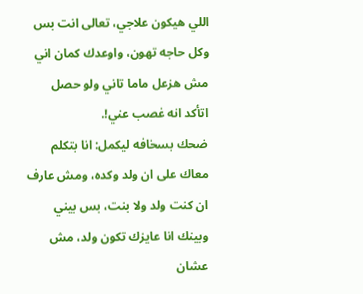اللي هيكون علاجي، تعالى انت بس وكل حاجه تهون، واوعدك كمان اني مش هزعل ماما تاني ولو حصل اتأكد انه غصب عني!.
ضحك بسخافه ليكمل: انا بتكلم معاك على ان ولد وكده، ومش عارف ان كنت ولد ولا بنت، بس بيني وبينك انا عايزك تكون ولد، مش عشان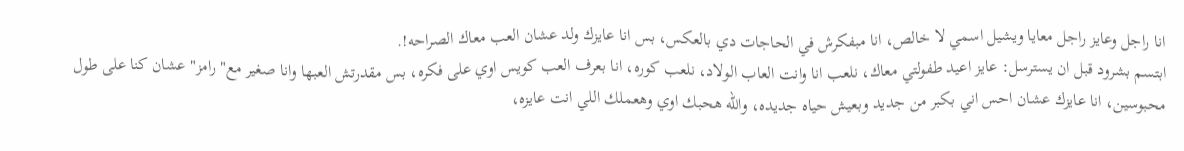انا راجل وعايز راجل معايا ويشيل اسمي لا خالص، انا مبفكرش في الحاجات دي بالعكس، بس انا عايزك ولد عشان العب معاك الصراحه!.
ابتسم بشرود قبل ان يسترسل: عايز اعيد طفولتي معاك، نلعب انا وانت العاب الولاد، نلعب كوره، انا بعرف العب كويس اوي على فكره، بس مقدرتش العبها وانا صغير مع" رامز" عشان كنا على طول محبوسين، انا عايزك عشان احس اني بكبر من جديد وبعيش حياه جديده، والله هحبك اوي وهعملك اللي انت عايزه،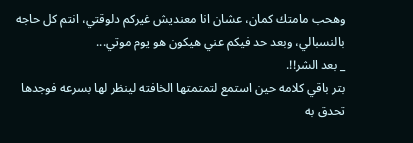وهحب مامتك كمان، عشان انا معنديش غيركم دلوقتي، انتم كل حاجه بالنسبالي، وبعد حد فيكم عني هيكون هو يوم موتي...
_ بعد الشر!!.
بتر باقي كلامه حين استمع لتمتمتها الخافته لينظر لها بسرعه فوجدها تحدق به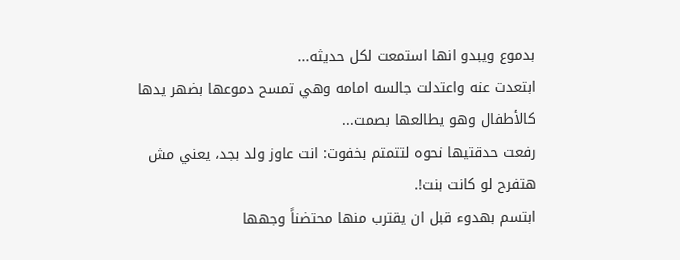بدموع ويبدو انها استمعت لكل حديثه...
ابتعدت عنه واعتدلت جالسه امامه وهي تمسح دموعها بضهر يدها كالأطفال وهو يطالعها بصمت...
رفعت حدقتيها نحوه لتتمتم بخفوت: انت عاوز ولد بجد، يعني مش هتفرح لو كانت بنت!.
ابتسم بهدوء قبل ان يقترب منها محتضناً وجهها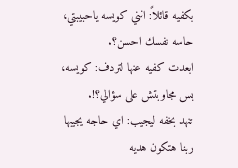بكفيه قائلاً: انني كويسه ياحبيبتي، حاسه نفسك احسن؟.
ابعدت كفيه عنها لتردف: كويسه، بس مجاوبتش على سؤالي؟!.
تنهد بخفه ليجيب: اي حاجه يجيبها ربنا هتكون هديه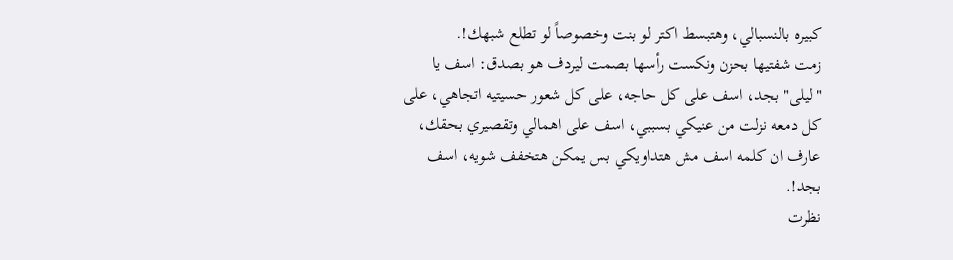كبيره بالنسبالي، وهتبسط اكتر لو بنت وخصوصاً لو تطلع شبهك!.
زمت شفتيها بحزن ونكست رأسها بصمت ليردف هو بصدق: اسف يا "ليلى" بجد، اسف على كل حاجه، على كل شعور حسيتيه اتجاهي، على كل دمعه نزلت من عنيكي بسببي، اسف على اهمالي وتقصيري بحقك، عارف ان كلمه اسف مش هتداويكي بس يمكن هتخفف شويه، اسف بجد!.
نظرت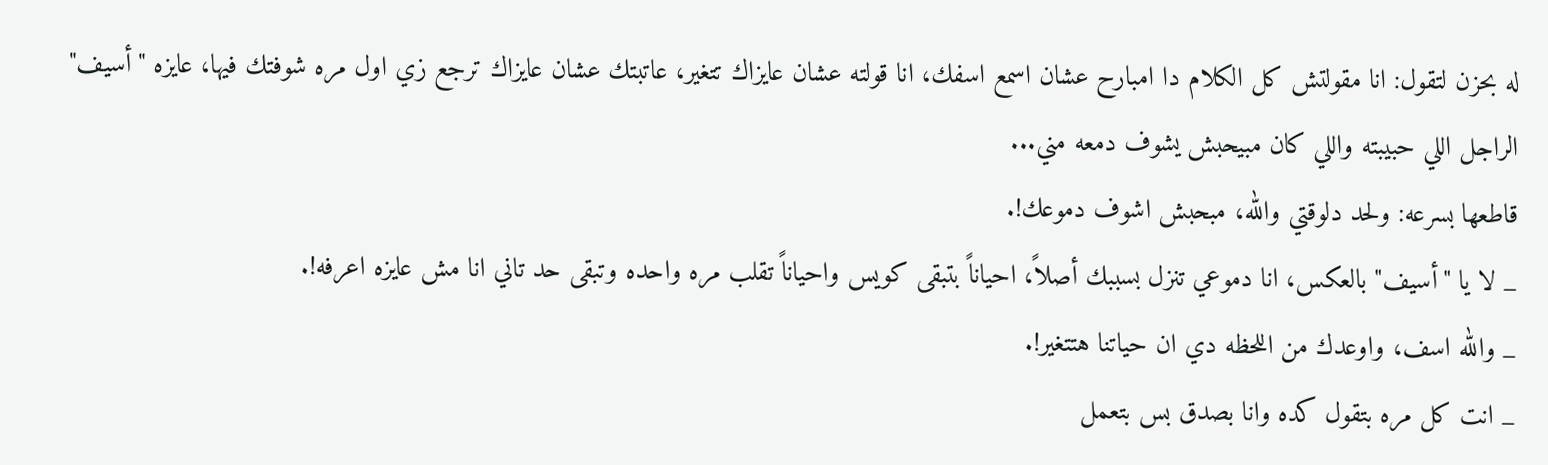له بحزن لتقول: انا مقولتش كل الكلام دا امبارح عشان اسمع اسفك، انا قولته عشان عايزاك تتغير، عاتبتك عشان عايزاك ترجع زي اول مره شوفتك فيها، عايزه "أسيف" الراجل اللي حبيبته واللي كان مبيحبش يشوف دمعه مني...
قاطعها بسرعه: ولحد دلوقتي والله، مبحبش اشوف دموعك!.
_ لا يا "أسيف" بالعكس، انا دموعي تنزل بسببك أصلاً، احياناً بتبقى كويس واحياناً تقلب مره واحده وتبقى حد تاني انا مش عايزه اعرفه!.
_ والله اسف، واوعدك من اللحظه دي ان حياتنا هتتغير!.
_ انت كل مره بتقول كده وانا بصدق بس بتعمل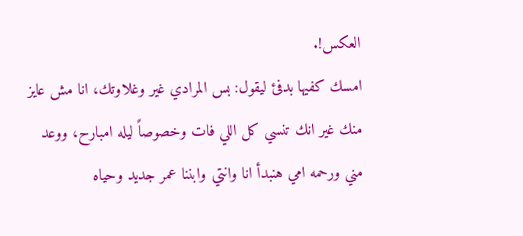العكس!.
امسك كفيها بدفئ ليقول: بس المرادي غير وغلاوتك، انا مش عايز منك غير انك تنسي كل اللي فات وخصوصاً ليله امبارح، ووعد مني ورحمه امي هنبدأ انا وانتي وابننا عمر جديد وحياه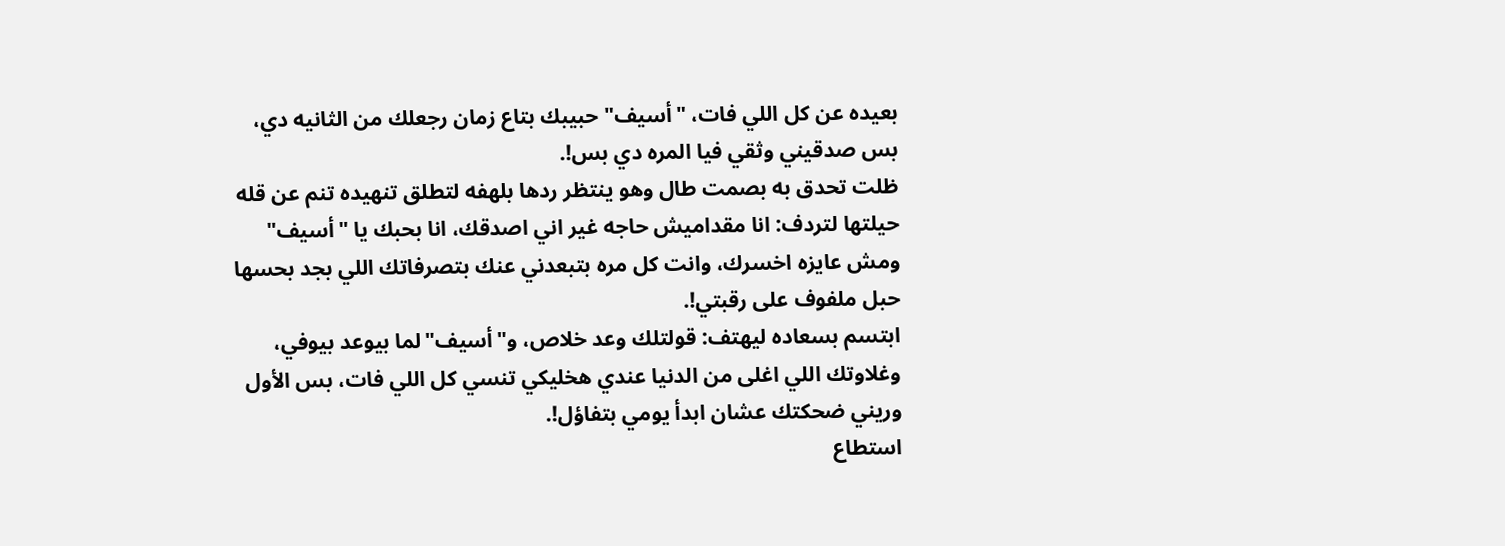بعيده عن كل اللي فات، "أسيف" حبيبك بتاع زمان رجعلك من الثانيه دي، بس صدقيني وثقي فيا المره دي بس!.
ظلت تحدق به بصمت طال وهو ينتظر ردها بلهفه لتطلق تنهيده تنم عن قله حيلتها لتردف: انا مقداميش حاجه غير اني اصدقك، انا بحبك يا "أسيف" ومش عايزه اخسرك، وانت كل مره بتبعدني عنك بتصرفاتك اللي بجد بحسها حبل ملفوف على رقبتي!.
ابتسم بسعاده ليهتف: قولتلك وعد خلاص، و"أسيف"لما بيوعد بيوفي، وغلاوتك اللي اغلى من الدنيا عندي هخليكي تنسي كل اللي فات، بس الأول وريني ضحكتك عشان ابدأ يومي بتفاؤل!.
استطاع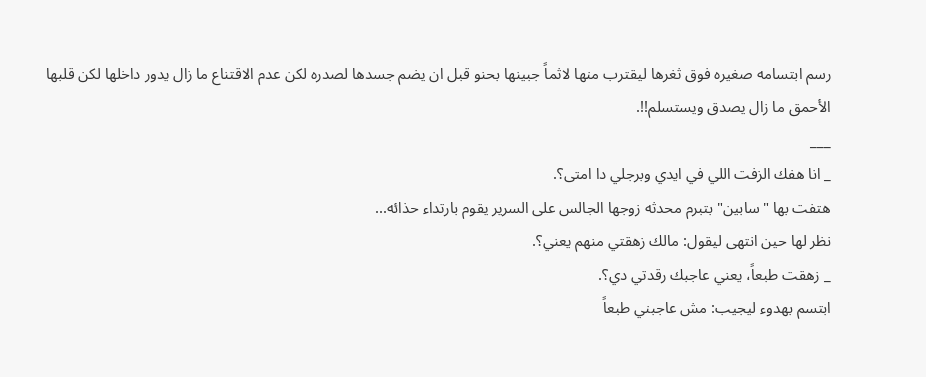رسم ابتسامه صغيره فوق ثغرها ليقترب منها لاثماً جبينها بحنو قبل ان يضم جسدها لصدره لكن عدم الاقتناع ما زال يدور داخلها لكن قلبها الأحمق ما زال يصدق ويستسلم!!.
___
_ انا هفك الزفت اللي في ايدي وبرجلي دا امتى؟.
هتفت بها "سابين" بتبرم محدثه زوجها الجالس على السرير يقوم بارتداء حذائه...
نظر لها حين انتهى ليقول: مالك زهقتي منهم يعني؟.
_ زهقت طبعاً، يعني عاجبك رقدتي دي؟.
ابتسم بهدوء ليجيب: مش عاجبني طبعاً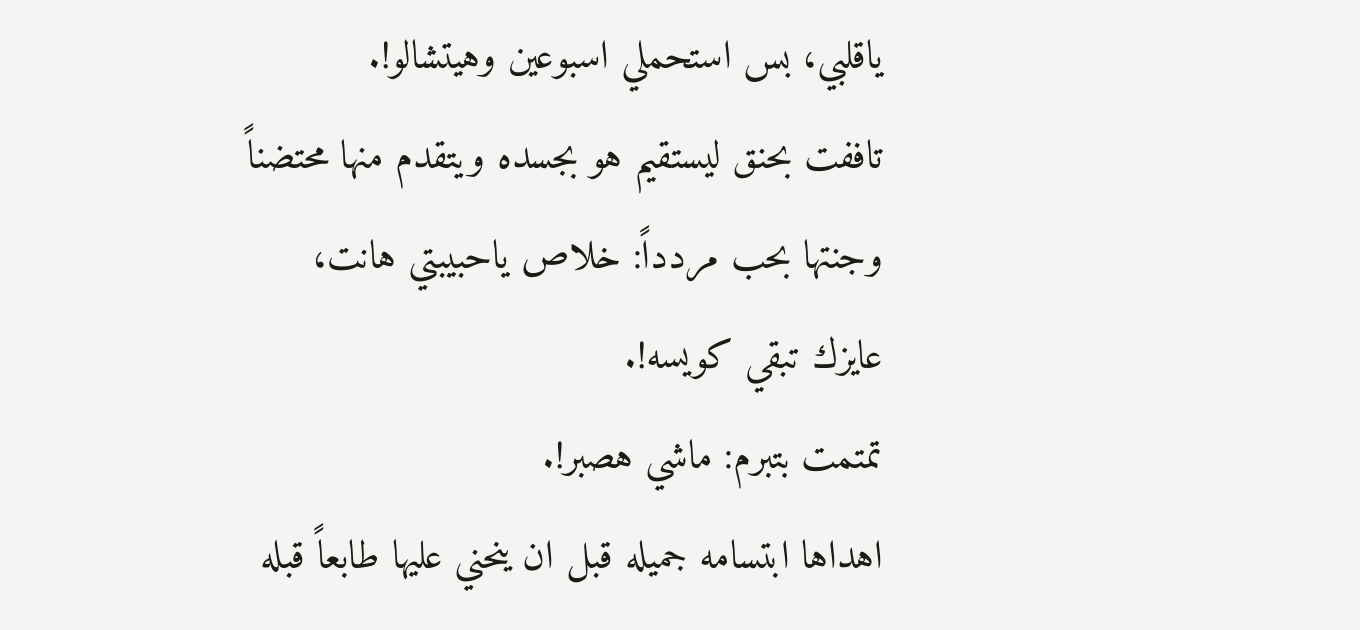ياقلبي، بس استحملي اسبوعين وهيتشالو!.
تاففت بحنق ليستقيم هو بجسده ويتقدم منها محتضناً وجنتها بحب مردداً: خلاص ياحبيبتي هانت، عايزك تبقي كويسه!.
تمتمت بتبرم: ماشي هصبر!.
اهداها ابتسامه جميله قبل ان ينحني عليها طابعاً قبله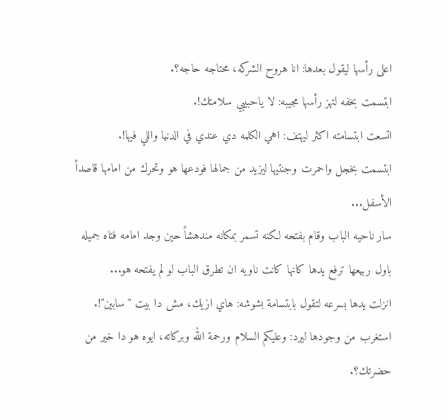اعلى رأسها ليقول بعدها: انا هروح الشركه، محتاجه حاجه؟.
ابتسمت بخفه لتهز رأسها مجيبه: لا ياحبيبي سلامتك!.
اتسعت ابتسامته اكثر ليهتف: اهي الكلمه دي عندي في الدنيا واللي فيها!.
ابتسمت بخجل واحمرت وجنتيها ليزيد من جمالها فودعها هو وتحرك من امامها قاصداً الأسفل...
سار ناحيه الباب وقام بفتحه لكنه تسمر بمكانه مندهشاً حين وجد امامه فتاه جميله باول ربيعها ترفع يدها كانها كانت ناويه ان تطرق الباب لو لم يفتحه هو...
انزلت يدها بسرعه لتقول بابتسامة بشوشه: هاي ازيك، مش دا بيت "سابين"!.
استغرب من وجودها ليرد: وعليكم السلام ورحمة الله وبركاته، ايوه هو دا خير من حضرتك؟.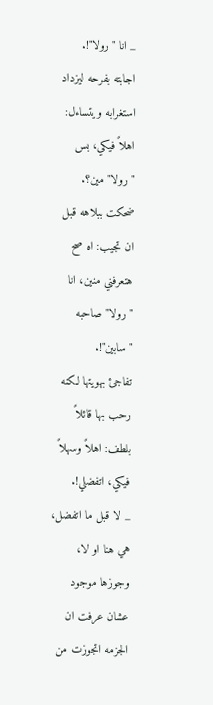_ انا "رولا"!.
اجابته بفرحه ليزداد استغرابه ويتساءل: اهلاً فيكي، بس "رولا" مين؟.
ضحكت ببلاهه قبل ان تجيب: اه صح هتعرفني منين، انا "رولا" صاحبه "سابين"!.
تفاجئ بهويتها لكنه رحب بها قائلاً بلطف: اهلاً وسهلاً فيكي، اتفضلي!.
_ لا قبل ما اتفضل، هي هنا او لا، وجوزها موجود عشان عرفت ان الجزمه اتجوزت من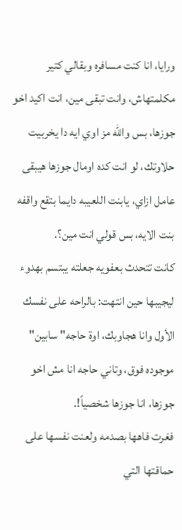ورايا، انا كنت مسافره وبقالي كتير مكلمتهاش، وانت تبقى مين، انت اكيد اخو جوزها، بس والله مز اوي ايه دا يخربيت حلاوتك، لو انت كده اومال جوزها هيبقى عامل ازاي، يابنت اللعيبه دايما بتقع واقفه بنت الايه، بس قولي انت مين؟.
كانت تتحدث بعفويه جعلته يبتسم بهدوء ليجيبها حين انتهت: بالراحه على نفسك الأول وانا هجاوبك، اوة حاجه" سابين" موجوده فوق، وتاني حاجه انا مش اخو جوزها، انا جوزها شخصياً!.
فغرت فاهها بصدمه ولعنت نفسها على حماقتها التي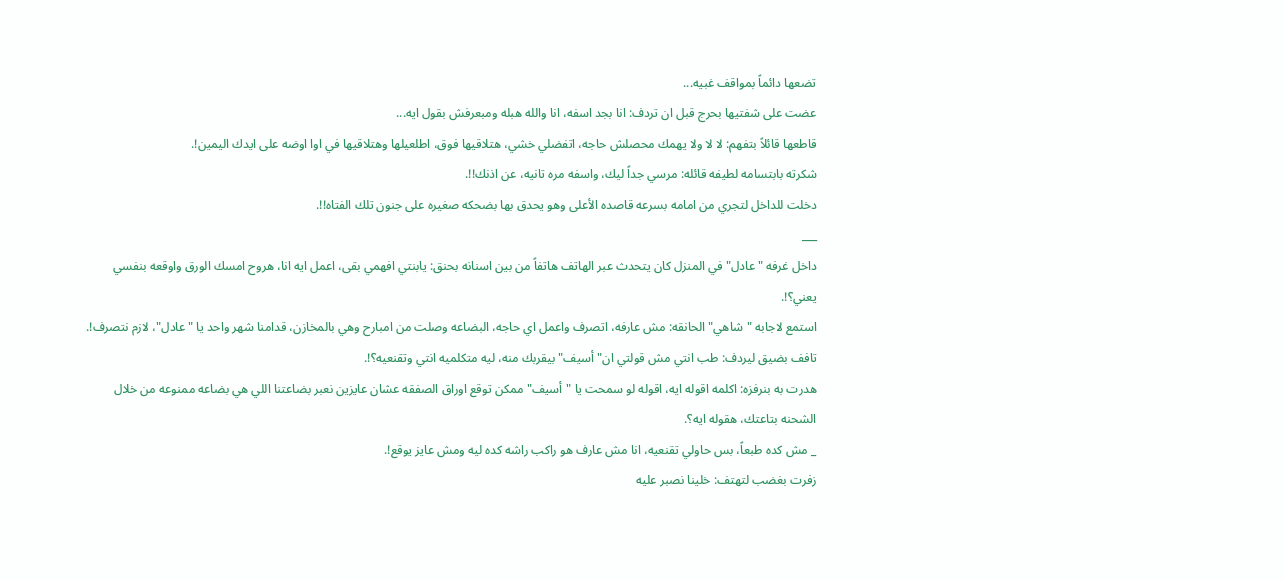تضعها دائماً بمواقف غبيه...
عضت على شفتيها بحرج قبل ان تردف: انا بجد اسفه، انا والله هبله ومبعرفش بقول ايه...
قاطعها قائلاً بتفهم: لا لا ولا يهمك محصلش حاجه، اتفضلي خشي، هتلاقيها فوق، اطلعيلها وهتلاقيها في اوا اوضه على ايدك اليمين!.
شكرته بابتسامه لطيفه قائله: مرسي جداً ليك، واسفه مره تانيه، عن اذنك!!.
دخلت للداخل لتجري من امامه بسرعه قاصده الأعلى وهو يحدق بها بضحكه صغيره على جنون تلك الفتاه!!.
___
داخل غرفه "عادل" في المنزل كان يتحدث عبر الهاتف هاتفاً من بين اسنانه بحنق: يابنتي افهمي بقى، اعمل ايه انا، هروح امسك الورق واوقعه بنفسي يعني؟!.
استمع لاجابه "شاهي" الحانقه: مش عارفه، اتصرف واعمل اي حاجه، البضاعه وصلت من امبارح وهي بالمخازن، قدامنا شهر واحد يا "عادل"، لازم نتصرف!.
تافف بضيق ليردف: طب انتي مش قولتي ان" أسيف" بيقربك منه، ليه متكلميه انتي وتقنعيه؟!.
هدرت به بنرفزه: اكلمه اقوله ايه، اقوله لو سمحت يا "أسيف" ممكن توقع اوراق الصفقه عشان عايزين نعبر بضاعتنا اللي هي بضاعه ممنوعه من خلال الشحنه بتاعتك، هقوله ايه؟.
_ مش كده طبعاً، بس حاولي تقنعيه، انا مش عارف هو راكب راشه كده ليه ومش عايز يوقع!.
زفرت بغضب لتهتف: خلينا نصبر عليه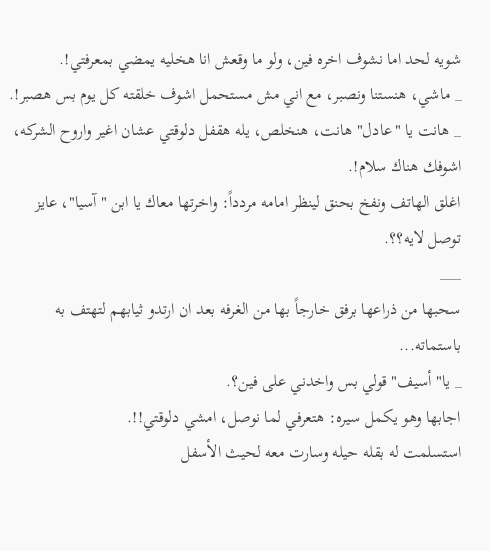شويه لحد اما نشوف اخره فين، ولو ما وقعش انا هخليه يمضي بمعرفتي!.
_ ماشي، هنستنا ونصبر، مع اني مش مستحمل اشوف خلقته كل يوم بس هصبر!.
_ هانت يا "عادل" هانت، هنخلص، يله هقفل دلوقتي عشان اغير واروح الشركه، اشوفك هناك سلام!.
اغلق الهاتف ونفخ بحنق لينظر امامه مردداً: واخرتها معاك يا ابن "آسيا"، عايز توصل لايه؟؟.
___
سحبها من ذراعها برفق خارجاً بها من الغرفه بعد ان ارتدو ثيابهم لتهتف به باستماته...
_ يا" أسيف" قولي بس واخدني على فين؟.
اجابها وهو يكمل سيره: هتعرفي لما نوصل، امشي دلوقتي!!.
استسلمت له بقله حيله وسارت معه لحيث الأسفل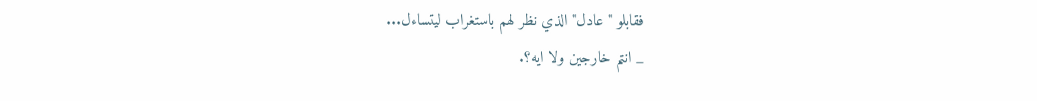فقابلو "عادل" الذي نظر لهم باستغراب ليتساءل...
_ انتم خارجين ولا ايه؟.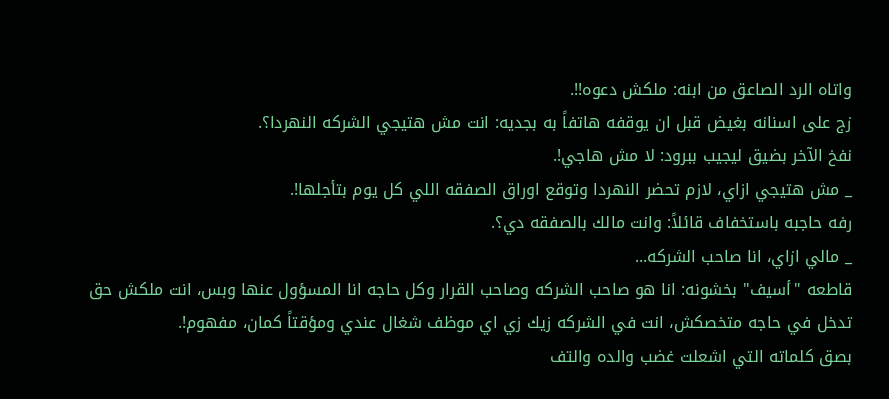واتاه الرد الصاعق من ابنه: ملكش دعوه!!.
زج على اسنانه بغيض قبل ان يوقفه هاتفاً به بجديه: انت مش هتيجي الشركه النهردا؟.
نفخ الآخر بضيق ليجيب ببرود: لا مش هاجي!.
_ مش هتيجي ازاي، لازم تحضر النهردا وتوقع اوراق الصفقه اللي كل يوم بتأجلها!.
رفه حاجبه باستخفاف قائلاً: وانت مالك بالصفقه دي؟.
_ مالي ازاي، انا صاحب الشركه...
قاطعه "أسيف" بخشونه: انا هو صاحب الشركه وصاحب القرار وكل حاجه انا المسؤول عنها وبس، انت ملكش حق تدخل في حاجه متخصكش، انت في الشركه زيك زي اي موظف شغال عندي ومؤقتاً كمان، مفهوم!.
بصق كلماته التي اشعلت غضب والده والتف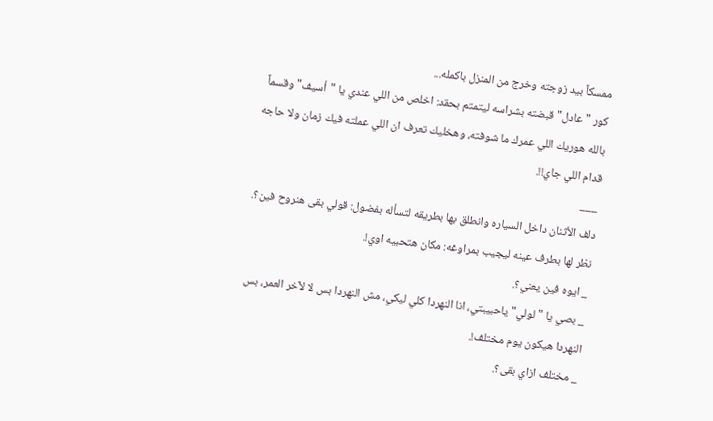ممسكاً بيد زوجته وخرج من المنزل باكمله...
كور "عادل" قبضته بشراسه ليتمتم بحقد: اخلص من اللي عندي يا "أسيف" وقسماً بالله هوريك اللي عمرك ما شوفته، وهخليك تعرف ان اللي عملته فيك زمان ولا حاجه قدام اللي جاي!!.
___
دلف الأثنان داخل السياره وانطلق بها بطريقه لتسأله بفضول: قولي بقى هنروح فين؟.
نظر لها بطرف عينه ليجيب بمراوغه: مكان هتحبيه اوي!.
_ ايوه فين يعني؟.
_ بصي يا "لولي" ياحبيبتي، انا النهردا كلي ليكي، مش النهردا بس لا لآخر العمر، بس النهردا هيكون يوم مختلف!.
_ مختلف ازاي بقى؟.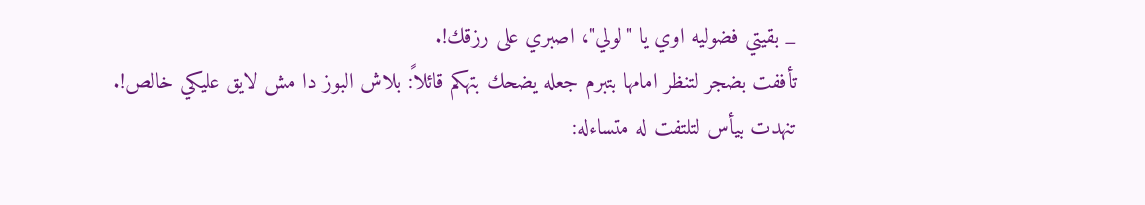_ بقيتي فضوليه اوي يا "لولي"، اصبري على رزقك!.
تأففت بضجر لتنظر امامها بتبرم جعله يضحك بتهكم قائلاً: بلاش البوز دا مش لايق عليكي خالص!.
تنهدت بيأس لتلتفت له متساءله: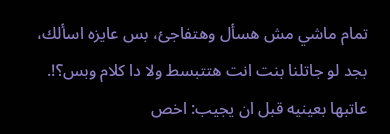تمام ماشي مش هسأل وهتفاجئ، بس عايزه اسألك، بجد لو جاتلنا بنت انت هتتبسط ولا دا كلام وبس؟!.
عاتبها بعينيه قبل ان يجيب: اخص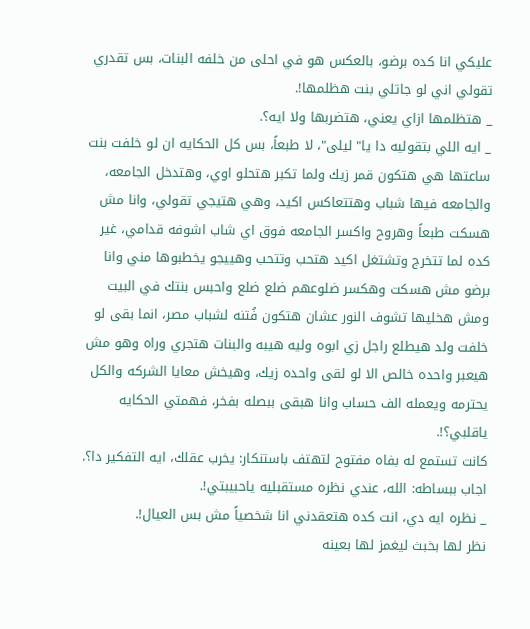عليكي انا كده برضو، بالعكس هو في احلى من خلفه البنات، بس تقدري تقولي اني لو جاتلي بنت هظلمها!.
_ هتظلمها ازاي يعني، هتضربها ولا ايه؟.
_ ايه اللي بتقوليه دا يا" ليلى"، لا طبعاً، بس كل الحكايه ان لو خلفت بنت ساعتها هي هتكون قمر زيك ولما تكبر هتحلو اوي، وهتدخل الجامعه، والجامعه فيها شباب وهتتعاكس اكيد، وهي هتيجي تقولي، وانا مش هسكت طبعاً وهروح واكسر الجامعه فوق اي شاب اشوفه قدامي، غير كده لما تتخرج وتشتغل اكيد هتحب وتتحب وهييجو يخطبوها مني وانا برضو مش هسكت وهكسر ضلوعهم ضلع ضلع واحبس بنتك في البيت ومش هخليها تشوف النور عشان هتكون فُتنه لشباب مصر، انما بقى لو خلفت ولد هيطلع راجل زي ابوه وليه هيبه والبنات هتجري وراه وهو مش هيعبر واحده خالص الا لو لقى واحده زيك، وهيخش معايا الشركه والكل يحترمه ويعمله الف حساب وانا هبقى ببصله بفخر، فهمتي الحكايه ياقلبي؟!.
كانت تستمع له بفاه مفتوح لتهتف باستنكار: يخرب عقلك، ايه التفكير دا؟.
اجاب ببساطه: الله، عندي نظره مستقبليه ياحبيبتي!.
_ نظره ايه دي، انت كده هتعقدني انا شخصياً مش بس العيال!.
نظر لها بخبث ليغمز لها بعينه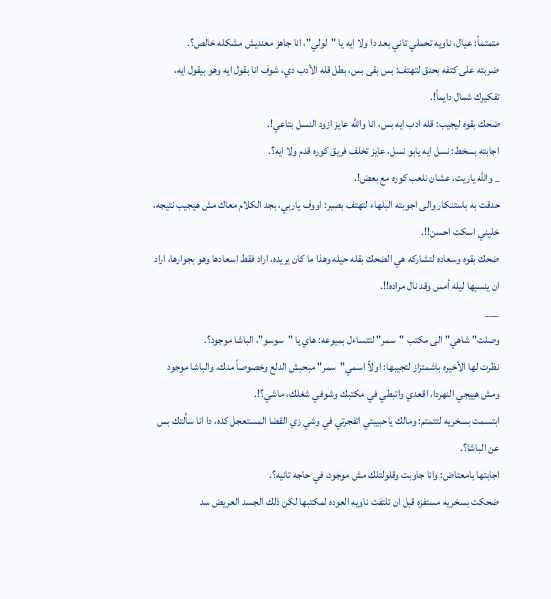متمتماً: عيال، ناويه تحملي تاني بعد دا ولا ايه يا "لولي"، انا جاهز معنديش مشكله خالص؟.
ضربته على كتفه بحنق لتهتف: بس بقى بس، بطل قله الأدب دي، شوف انا بقول ايه وهو بيقول ايه، تفكيرك شمال دايماً!.
ضحك بقوه ليجيب: قله ادب ايه بس، انا والله عايز ازود النسل بتاعي!.
اجابته بسخط: نسل ايه يابو نسل، عايز تخلف فريق كوره قدم ولا ايه؟.
_ والله ياريت، عشان نلعب كوره مع بعض!.
حدقت به باستنكار والى اجوبته البلهاء لتهتف بصبر: اووف ياربي، بجد الكلام معاك مش هيجيب نتيجه، خليني اسكت احسن!!.
ضحك بقوه وسعاده لتشاركه هي الضحك بقله حيله وهذا ما كان يريده، اراد فقط اسعادها وهو بجوارها، اراد ان ينسيها ليله أمس وقد نال مراده!!.
___
وصلت" شاهي" الى مكتب "سمر" لتتساءل بميوعه: هاي يا "سوسو"، الباشا موجود؟.
نظرت لها الأخيره باشمئزاز لتجيبها: اولاً اسمي"سمر" مبحبش الدلع وخصوصاً منك، والباشا موجود ومش هييجي النهردا، اقعدي واتبطي في مكتبك وشوفي شغلك، ماشي؟!.
ابتسمت بسخريه لتتمتم: ومالك ياحبيبتي اتفجرتي في وشي زي القضا المستعجل كده، دا انا سألتك بس عن الباشا؟.
اجابتها بامعتاض: وانا جاوبت وقلولتلك مش موجود، في حاجه تانيه؟.
ضحكت بسخريه مستفزه قبل ان تلتفت ناويه العوده لمكتبها لكن ذلك الجسد العريض سد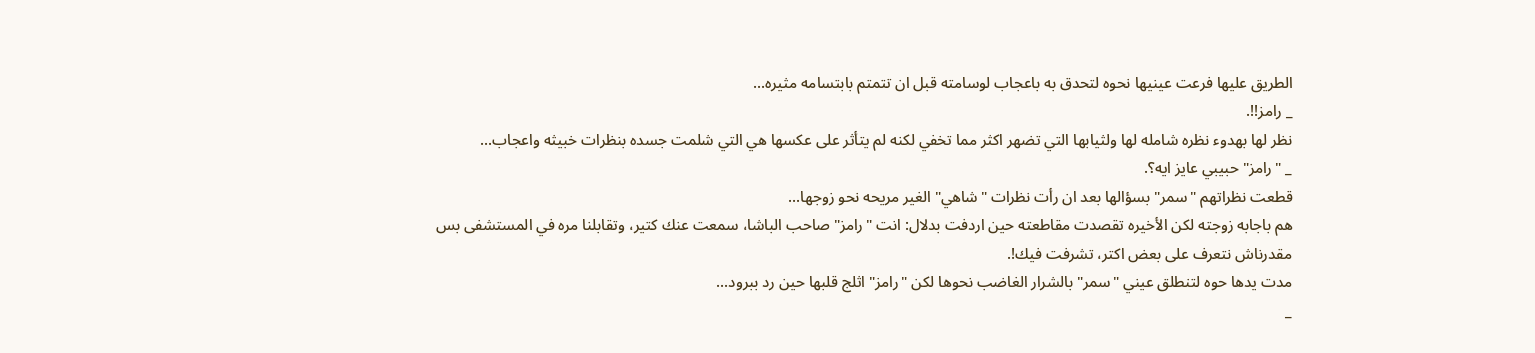الطريق عليها فرعت عينيها نحوه لتحدق به باعجاب لوسامته قبل ان تتمتم بابتسامه مثيره...
_ رامز!!.
نظر لها بهدوء نظره شامله لها ولثيابها التي تضهر اكثر مما تخفي لكنه لم يتأثر على عكسها هي التي شلمت جسده بنظرات خبيثه واعجاب...
_ "رامز" حبيبي عايز ايه؟.
قطعت نظراتهم "سمر" بسؤالها بعد ان رأت نظرات "شاهي" الغير مريحه نحو زوجها...
هم باجابه زوجته لكن الأخيره تقصدت مقاطعته حين اردفت بدلال: انت "رامز" صاحب الباشا، سمعت عنك كتير، وتقابلنا مره في المستشفى بس مقدرناش نتعرف على بعض اكتر، تشرفت فيك!.
مدت يدها حوه لتنطلق عيني "سمر" بالشرار الغاضب نحوها لكن "رامز" اثلج قلبها حين رد ببرود...
_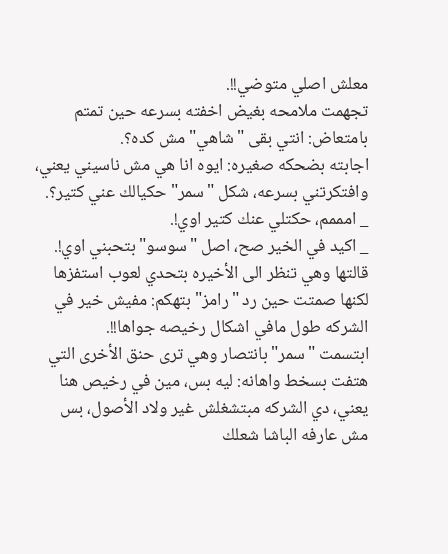معلش اصلي متوضي!!.
تجهمت ملامحه بغيض اخفته بسرعه حين تمتم بامتعاض: انتي بقى "شاهي" مش كده؟.
اجابته بضحكه صغيره: ايوه انا هي مش ناسيني يعني، وافتكرتني بسرعه، شكل "سمر" حكيالك عني كتير؟.
_ امممم، حكتلي عنك كتير اوي!.
_ اكيد في الخير صح، اصل "سوسو" بتحبني اوي!.
قالتها وهي تنظر الى الأخيره بتحدي لعوب استفزها لكنها صمتت حين رد "رامز" بتهكم: مفيش خير في الشركه طول مافي اشكال رخيصه جواها!!.
ابتسمت "سمر" بانتصار وهي ترى حنق الأخرى التي هتفت بسخط واهانه: ليه بس، مين في رخيص هنا يعني، دي الشركه مبتشغلش غير ولاد الأصول، بس مش عارفه الباشا شعلك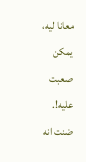معانا ليه، يمكن صعبت عليه!.
ضنت انه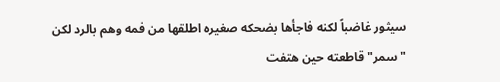سيثور غاضباً لكنه فاجأها بضحكه صغيره اطلقها من فمه وهم بالرد لكن "سمر" قاطعته حين هتفت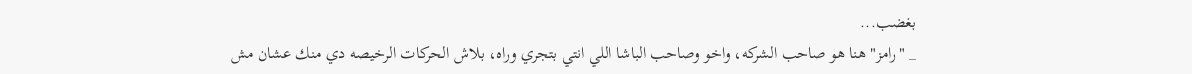بغضب...
_ "رامز" هنا هو صاحب الشركه، واخو وصاحب الباشا اللي انتي بتجري وراه، بلاش الحركات الرخيصه دي منك عشان مش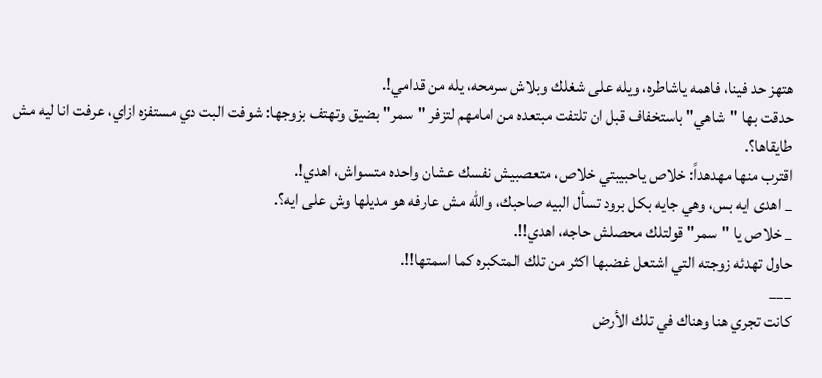هتهز حد فينا، فاهمه ياشاطره، ويله على شغلك وبلاش سرمحه، يله من قدامي!.
حدقت بها "شاهي" باستخفاف قبل ان تلتفت مبتعده من امامهم لتزفر "سمر" بضيق وتهتف بزوجها: شوفت البت دي مستفزه ازاي، عرفت انا ليه مش طايقاها؟.
اقترب منها مهدهداً: خلاص ياحبيبتي خلاص، متعصبيش نفسك عشان واحده متسواش، اهدي!.
_ اهدى ايه بس، وهي جايه بكل برود تسأل البيه صاحبك، والله مش عارفه هو مديلها وش على ايه؟.
_ خلاص يا "سمر" قولتلك محصلش حاجه، اهدي!!.
حاول تهدئه زوجته التي اشتعل غضبها اكثر من تلك المتكبره كما اسمتها!!.
___
كانت تجري هنا وهناك في تلك الأرض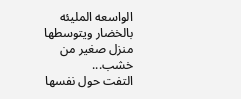الواسعه المليئه بالخضار ويتوسطها منزل صغير من خشب...
التفت حول نفسها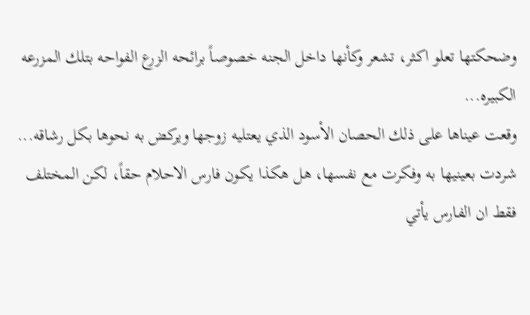وضحكتها تعلو اكثر، تشعر وكأنها داخل الجنه خصوصاً برائحه الزرع الفواحه بتلك المزرعه الكبيره...
وقعت عيناها على ذلك الحصان الأسود الذي يعتليه زوجها ويركض به نحوها بكل رشاقه...
شردت بعينيها به وفكرت مع نفسها، هل هكذا يكون فارس الاحلام حقاً، لكن المختلف فقط ان الفارس يأتي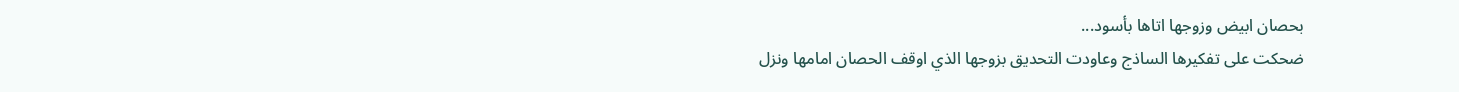بحصان ابيض وزوجها اتاها بأسود...
ضحكت على تفكيرها الساذج وعاودت التحديق بزوجها الذي اوقف الحصان امامها ونزل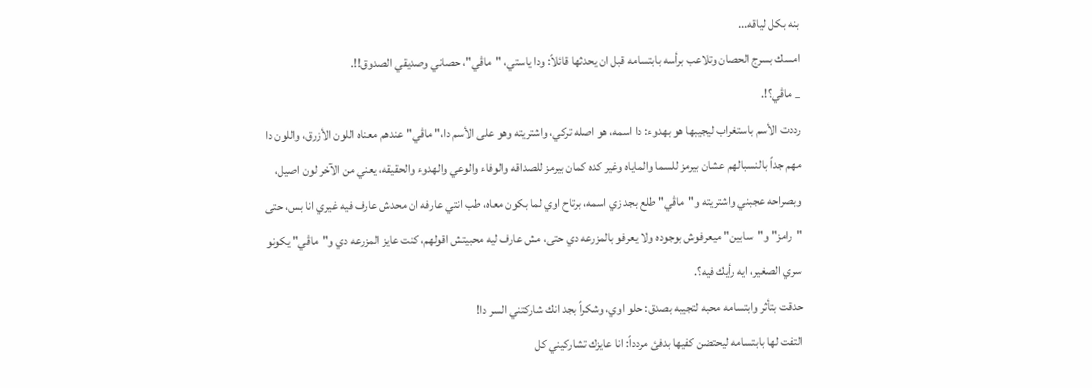بنه بكل لياقه...
امسك بسرج الحصان وتلاعب برأسه بابتسامه قبل ان يحدثها قائلاً: ودا ياستي، "ماڤي"، حصاني وصديقي الصدوق!!.
_ ماڤي؟!.
رددت الأسم باستغراب ليجيبها هو بهدوء: دا اسمه، هو اصله تركي، واشتريته وهو على الأسم دا،" ماڤي" عندهم معناه اللون الأزرق، واللون دا مهم جداً بالنسبالهم عشان بيرمز للسما والماياه وغير كده كمان بيرمز للصداقه والوفاء والوعي والهدوء والحقيقه، يعني من الآخر لون اصيل، وبصراحه عجبني واشتريته و"ماڤي" طلع بجد زي اسمه، برتاح اوي لما بكون معاه، طب انتي عارفه ان محدش عارف فيه غيري انا بس، حتى "رامز" و"سابين" ميعرفوش بوجوده ولا يعرفو بالمزرعه دي حتى، مش عارف ليه محبيتش اقولهم، كنت عايز المزرعه دي و"ماڤي" يكونو سري الصغير، ايه رأيك فيه؟.
حدقت بتأثر وابتسامه محبه لتجيبه بصدق: حلو اوي، وشكراً بجد انك شاركتني السر دا!
التفت لها بابتسامه ليحتضن كفيها بدفئ مردداً: انا عايزك تشاركيني كل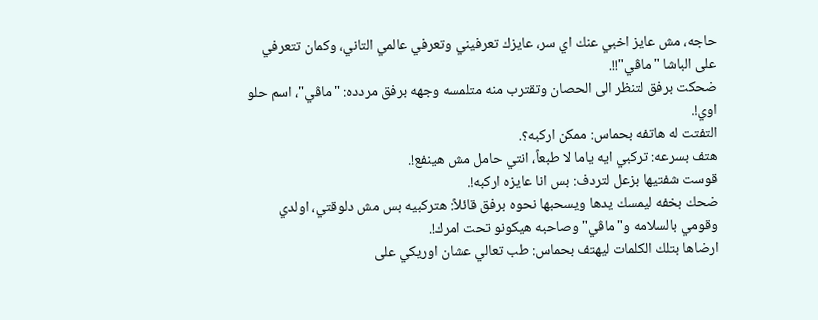حاجه، مش عايز اخبي عنك اي سر، عايزك تعرفيني وتعرفي عالمي التاني، وكمان تتعرفي على الباشا "ماڤي"!!.
ضحكت برفق لتنظر الى الحصان وتقترب منه متلمسه وجهه برفق مردده: "ماڤي"، اسم حلو اوي!.
التفتت له هاتفه بحماس: ممكن اركبه؟.
هتف بسرعه: تركبي ايه ياما لا طبعاً، انتي حامل مش هينفع!.
قوست شفتيها بزعل لتردف: بس انا عايزه اركبه!.
ضحك بخفه ليمسك يدها ويسحبها نحوه برفق قائلاً: هتركبيه بس مش دلوقتي، اولدي وقومي بالسلامه و"ماڤي" وصاحبه هيكونو تحت امرك!.
ارضاها بتلك الكلمات ليهتف بحماس: طب تعالي عشان اوريكي على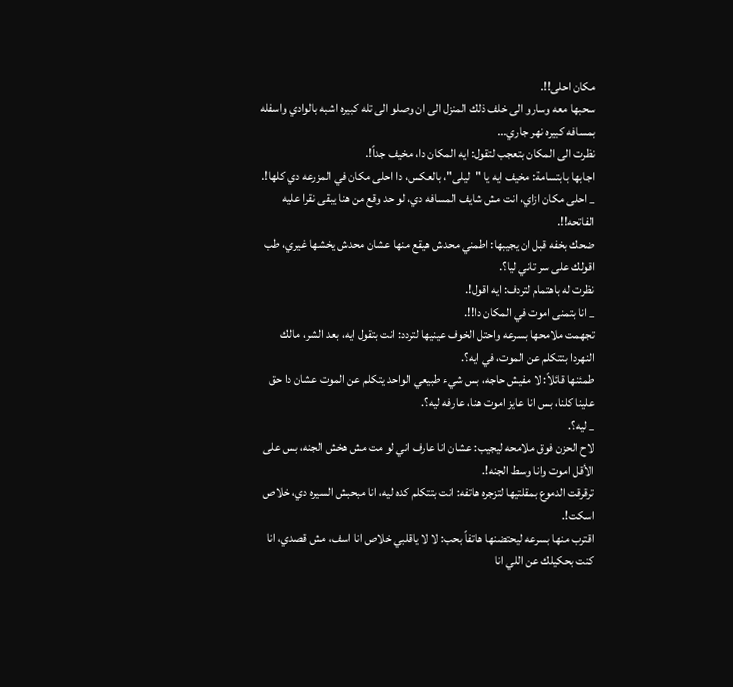مكان احلى!!.
سحبها معه وسارو الى خلف ذلك المنزل الى ان وصلو الى تله كبيره اشبه بالوادي واسفله بمسافه كبيره نهر جاري...
نظرت الى المكان بتعجب لتقول: ايه المكان دا، مخيف جداً!.
اجابها بابتسامة: مخيف ايه يا "ليلى"، بالعكس، دا احلى مكان في المزرعه دي كلها!.
_ احلى مكان ازاي، انت مش شايف المسافه دي، لو حد وقع من هنا يبقى نقرا عليه الفاتحه!!.
ضحك بخفه قبل ان يجيبها: اطمني محدش هيقع منها عشان محدش يخشها غيري، طب اقولك على سر تاني ليا؟.
نظرت له باهتمام لتردف: ايه اقول!.
_ انا بتمنى اموت في المكان دا!!.
تجهمت ملامحها بسرعه واحتل الخوف عينيها لتردد: انت بتقول ايه، بعد الشر، مالك النهردا بتتكلم عن الموت، في ايه؟.
طمئنها قائلاً: لا مفيش حاجه، بس شيء طبيعي الواحد يتكلم عن الموت عشان دا حق علينا كلنا، بس انا عايز اموت هنا، عارفه ليه؟.
_ ليه؟.
لاح الحزن فوق ملامحه ليجيب: عشان انا عارف اني لو مت مش هخش الجنه، بس على الأقل اموت وانا وسط الجنه!.
ترقرقت الدموع بمقلتيها لتزجره هاتفه: انت بتتكلم كده ليه، انا مبحبش السيره دي، خلاص اسكت!.
اقترب منها بسرعه ليحتضنها هاتفاً بحب: لا لا ياقلبي خلاص انا اسف، مش قصدي، انا كنت بحكيلك عن اللي انا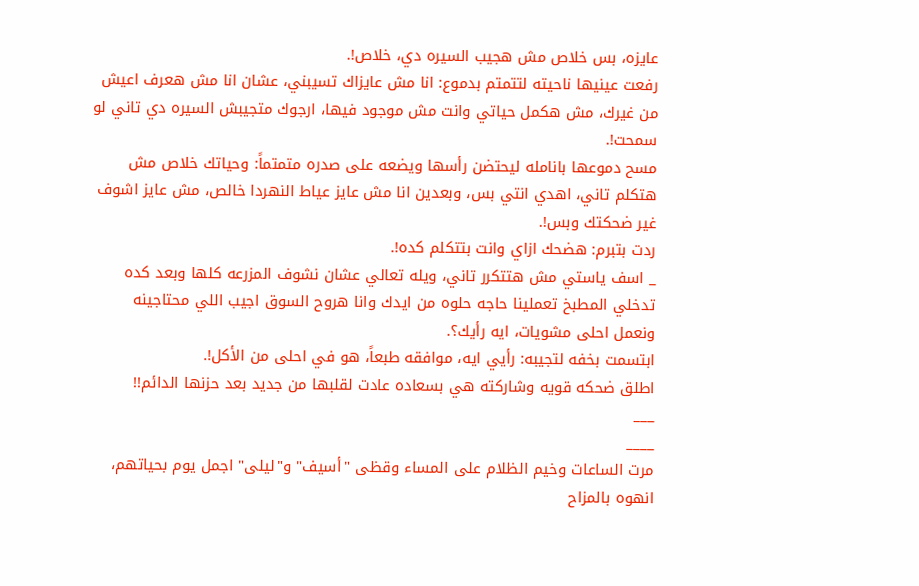عايزه، بس خلاص مش هجيب السيره دي، خلاص!.
رفعت عينيها ناحيته لتتمتم بدموع: انا مش عايزاك تسيبني، عشان انا مش هعرف اعيش من غيرك، مش هكمل حياتي وانت مش موجود فيها، ارجوك متجيبش السيره دي تاني لو سمحت!.
مسح دموعها بانامله ليحتضن رأسها ويضعه على صدره متمتماً: وحياتك خلاص مش هتكلم تاني، اهدي انتي بس، وبعدين انا مش عايز عياط النهردا خالص، مش عايز اشوف غير ضحكتك وبس!.
ردت بتبرم: هضحك ازاي وانت بتتكلم كده!.
_ اسف ياستي مش هتتكرر تاني، ويله تعالي عشان نشوف المزرعه كلها وبعد كده تدخلي المطبخ تعملينا حاجه حلوه من ايدك وانا هروح السوق اجيب اللي محتاجينه ونعمل احلى مشويات، ايه رأيك؟.
ابتسمت بخفه لتجيبه: رأيي ايه، موافقه طبعاً، هو في احلى من الأكل!.
اطلق ضحكه قويه وشاركته هي بسعاده عادت لقلبها من جديد بعد حزنها الدائم!!
___
____
مرت الساعات وخيم الظلام على المساء وقظى "أسيف" و"ليلى" اجمل يوم بحياتهم، انهوه بالمزاح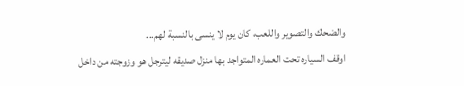والضحك والتصوير واللعب، كان يوم لا ينسى بالنسبة لهم...
اوقف السياره تحت العماره المتواجد بها منزل صديقه ليترجل هو وزوجته من داخل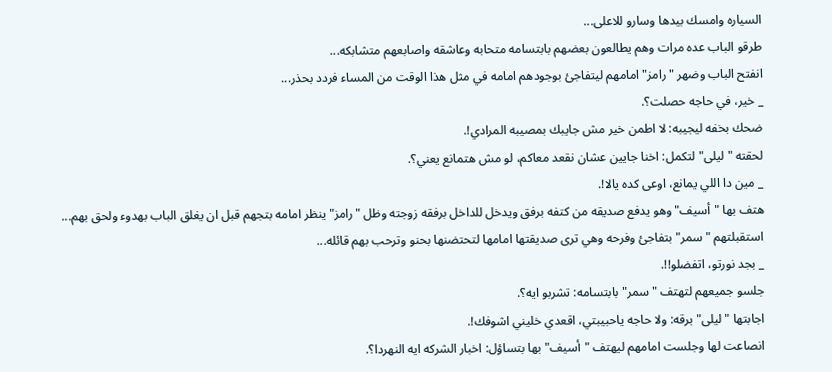السياره وامسك بيدها وسارو للاعلى...
طرقو الباب عده مرات وهم يطالعون بعضهم بابتسامه متحابه وعاشقه واصابعهم متشابكه...
انفتح الباب وضهر "رامز" امامهم ليتفاجئ بوجودهم امامه في مثل هذا الوقت من المساء فردد بحذر...
_ خير، في حاجه حصلت؟.
ضحك بخفه ليجيبه: لا اطمن خير مش جايبك بمصيبه المرادي!.
لحقته "ليلى" لتكمل: اخنا جايين عشان نقعد معاكم، لو مش هتمانع يعني؟.
_ مين دا اللي يمانع، اوعى كده يالا!.
هتف بها "أسيف" وهو يدفع صديقه من كتفه برفق ويدخل للداخل برفقه زوجته وظل "رامز" ينظر امامه بتجهم قبل ان يغلق الباب بهدوء ولحق بهم...
استقبلتهم "سمر" بتفاجئ وفرحه وهي ترى صديقتها امامها لتحتضنها بحنو وترحب بهم قائله...
_ بجد نورتو، اتفضلو!!.
جلسو جميعهم لتهتف "سمر" بابتسامه: تشربو ايه؟.
اجابتها "ليلى" برقه: ولا حاجه ياحبيبتي، اقعدي خليني اشوفك!.
انصاعت لها وجلست امامهم ليهتف "أسيف" بها بتساؤل: اخبار الشركه ايه النهردا؟.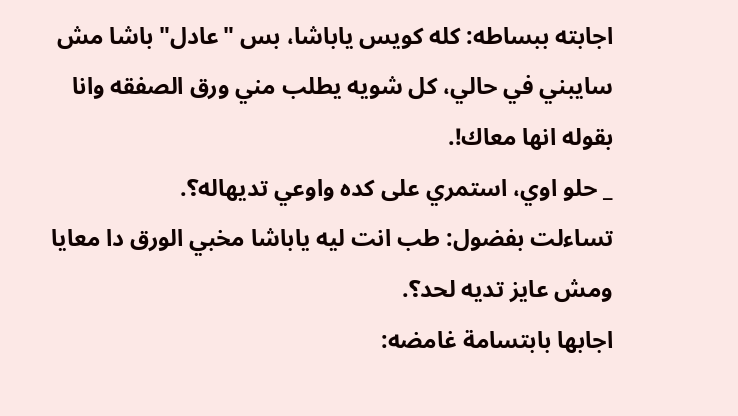اجابته ببساطه: كله كويس ياباشا، بس "عادل" باشا مش سايبني في حالي، كل شويه يطلب مني ورق الصفقه وانا بقوله انها معاك!.
_ حلو اوي، استمري على كده واوعي تديهاله؟.
تساءلت بفضول: طب انت ليه ياباشا مخبي الورق دا معايا ومش عايز تديه لحد؟.
اجابها بابتسامة غامضه: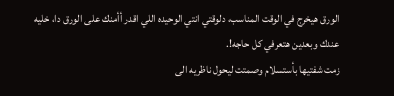الورق هيخرج في الوقت المناسب، دلوقتي انتي الوحيده اللي اقدر أأمنك على الورق دا، خليه عندك وبعدين هتعرفي كل حاجه!.
زمت شفتيها بأستسلام وصمتت ليحول ناظريه الى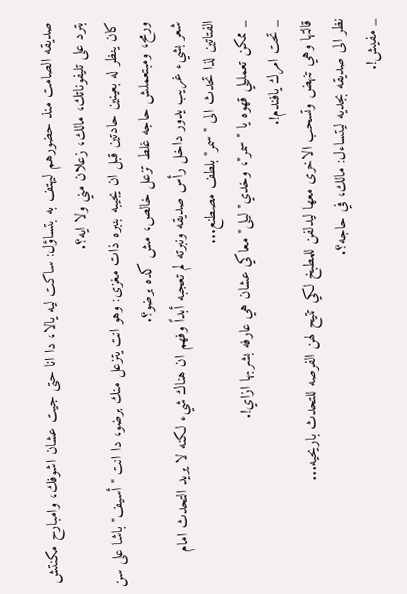صديقه الصامت منذ حضورهم ليهتف به بتساؤل: ساكت ليه يالا، دا انا حتى جيت عشان اشوفك، وامبارح مكنتش بترد على تليفوناتك، مالك، زعلان مني ولا ايه؟.
كان ينظر له بعينين حادتين قبل ان يجيبه بنبره ذات مغزى: وهو انت يتزعل منك برضو، دا انت "أسيف" باشا على سن ورمح، ومبتعملش حاجه غلط تزعل خالص، مش كده برضو؟.
شعر بشيء غريب يدور داخل رأس صديقه ونبرته لم تعجبه أبداً وفهم ان هناك شيء لكنه لا يريد التحدث امام الفتاتين لذا تحدث الى "سمر" بلطف مصطنع...
_ ممكن تعمليلي قهوه يا "سمر"، وخدي" ليلى" معاكي عشان هي عارفه بشربها ازاي!.
_ تحت امرك يافندم!.
قالتها وهي تنهض وتسحب الاخرى معها ليدلفن للمطبخ لكي تتيح لهن الفرصه للتحدث باريحيه...
نظر الى صديقه بجديه ليتساءل: مالك، في حاجه؟.
_ مفيش!.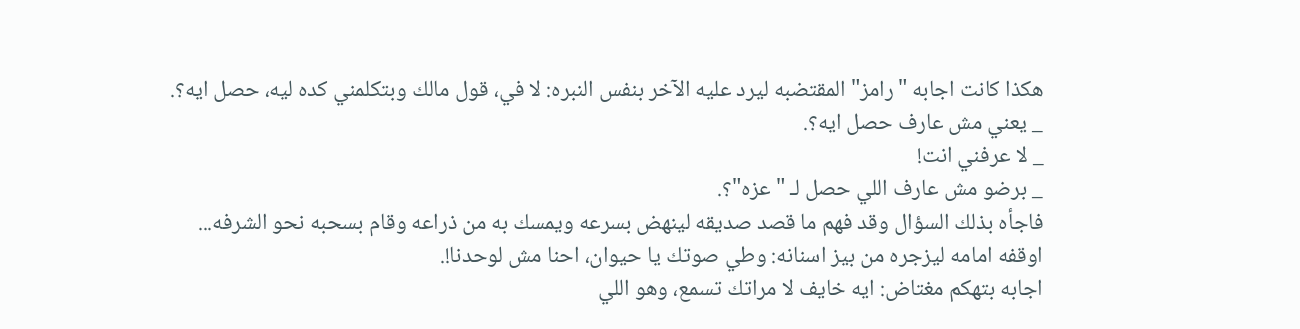هكذا كانت اجابه "رامز" المقتضبه ليرد عليه الآخر بنفس النبره: لا في، قول مالك وبتكلمني كده ليه، حصل ايه؟.
_ يعني مش عارف حصل ايه؟.
_ لا عرفني انت!
_ برضو مش عارف اللي حصل لـ "عزه"؟.
فاجأه بذلك السؤال وقد فهم ما قصد صديقه لينهض بسرعه ويمسك به من ذراعه وقام بسحبه نحو الشرفه...
اوقفه امامه ليزجره من بيز اسنانه: وطي صوتك يا حيوان، احنا مش لوحدنا!.
اجابه بتهكم مغتاض: ايه خايف لا مراتك تسمع، وهو اللي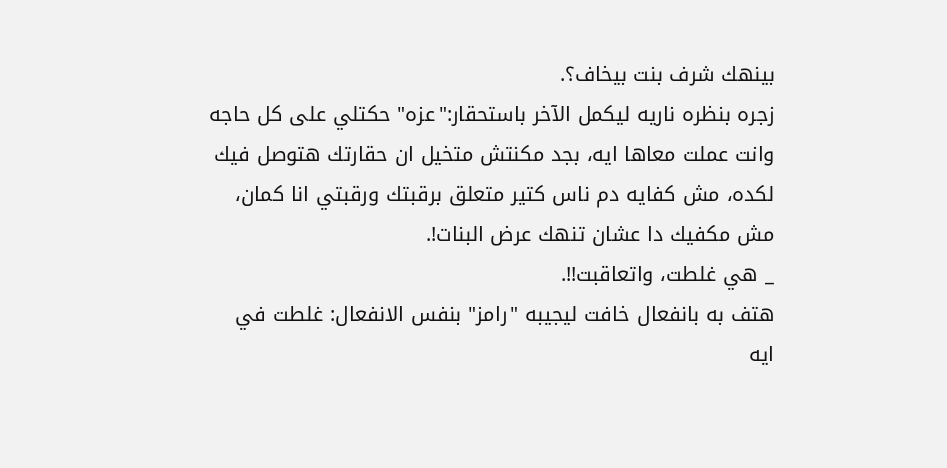بينهك شرف بنت بيخاف؟.
زجره بنظره ناريه ليكمل الآخر باستحقار:"عزه" حكتلي على كل حاجه وانت عملت معاها ايه، بجد مكنتش متخيل ان حقارتك هتوصل فيك لكده، مش كفايه دم ناس كتير متعلق برقبتك ورقبتي انا كمان، مش مكفيك دا عشان تنهك عرض البنات!.
_ هي غلطت، واتعاقبت!!.
هتف به بانفعال خافت ليجيبه "رامز" بنفس الانفعال: غلطت في ايه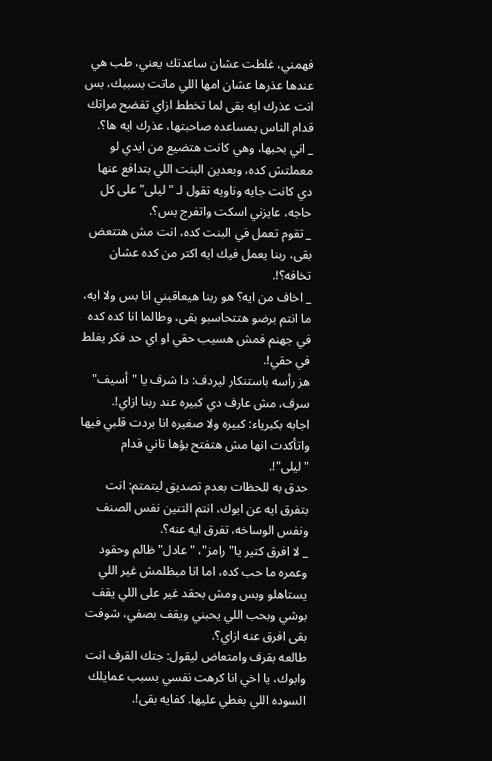فهمني، غلطت عشان ساعدتك يعني، طب هي عندها عذرها عشان امها اللي ماتت بسببك، بس انت عذرك ايه بقى لما تخطط ازاي تفضح مراتك قدام الناس بمساعده صاحبتها، عذرك ايه ها؟.
_ اني بحبها، وهي كانت هتضيع من ايدي لو معملتش كده، وبعدين البنت اللي بتدافع عنها دي كانت جايه وناويه تقول لـ "ليلى" على كل حاجه، عايزني اسكت واتفرج بس؟.
_ تقوم تعمل في البنت كده، انت مش هتتعض بقى، ربنا يعمل فيك ايه اكتر من كده عشان تخافه؟!.
_ اخاف من ايه؟ هو ربنا هيعاقبني انا بس ولا ايه، ما انتم برضو هتتحاسبو بقى، وطالما انا كده كده في جهنم فمش هسيب حقي او اي حد فكر يغلط في حقي!.
هز رأسه باستنكار ليردف: دا شرف يا "أسيف" سرف، مش عارف دي كبيره عند ربنا ازاي!.
اجابه بكبرياء: كبيره ولا صغيره انا بردت قلبي فيها واتأكدت انها مش هتفتح بؤها تاني قدام "ليلى"!.
حدق به للحظات بعدم تصديق ليتمتم: انت بتفرق ايه عن ابوك، انتم التنين نفس الصنف ونفس الوساخه، تفرق ايه عنه؟.
_ لا افرق كتير يا" رامز"، "عادل" ظالم وحقود وعمره ما حب كده، اما انا مبظلمش غير اللي يستاهلو وبس ومش بحقد غير على اللي يقف بوشي وبحب اللي يحبني ويقف بصفي، شوفت بقى افرق عنه ازاي؟.
طالعه بقرف وامتعاض ليقول: جتك القرف انت وابوك، يا اخي انا كرهت نفسي بسبب عمايلك السوده اللي بغطي عليها. كفايه بقى!.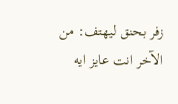زفر بحنق ليهتف: من الآخر انت عايز ايه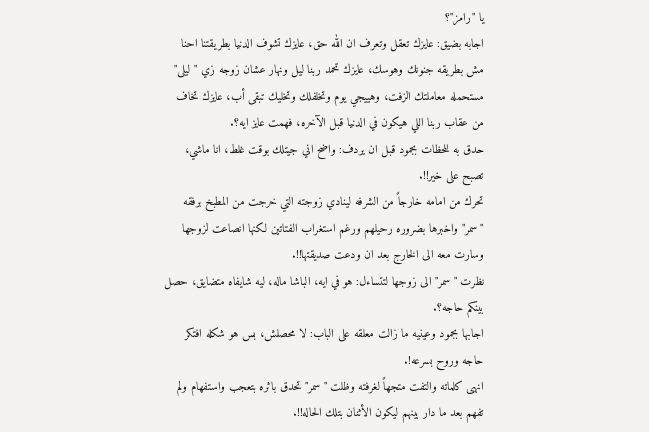يا "رامز"؟
اجابه بضيق: عايزك تعقل وتعرف ان الله حق، عايزك تشوف الدنيا بطريقتنا احنا مش بطريقه جنونك وهوسك، عايزك تحمد ربنا ليل ونهار عشان زوجه زي "ليلى" مستحمله معاملتك الزفت، وهييجي يوم وتخلفلك وتخليك تبقى أب، عايزك تخاف من عقاب ربنا اللي هيكون في الدنيا قبل الآخره، فهمت عايز ايه؟.
حدق به للحظات بجمود قبل ان يردف: واضح اني جيتلك بوقت غلط، انا ماشي، تصبح على خير!!.
تحرك من امامه خارجاً من الشرفه لينادي زوجته التي خرجت من المطبخ برفقه "سمر" واخبرها بضروره رحيلهم ورغم استغراب الفتاتين لكنها انصاعت لزوجها وسارت معه الى الخارج بعد ان ودعت صديقتها!!.
نظرت "سمر" الى زوجها لتتساءل: هو في ايه، الباشا ماله، ليه شايفاه متضايق، حصل بينكم حاجه؟.
اجابها بجمود وعينيه ما زالت معلقه على الباب: لا محصلش، بس هو شكله افتكر حاجه وروح بسرعه!.
انهى كلماته والتفت متجهاً لغرفته وظلت "سمر" تحدق باثره بتعجب واستفهام ولم تفهم بعد ما دار بينهم ليكون الأثنان بتلك الحاله!!.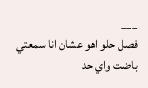___
فصل حلو اهو عشان انا سمعتي باضت واي حد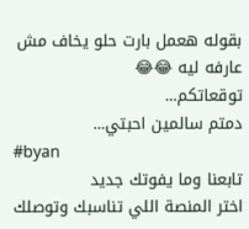بقوله هعمل بارت حلو يخاف مش عارفه ليه 😂😂
توقعاتكم...
دمتم سالمين احبتي...
#byan
تابعنا وما يفوتك جديد
اختر المنصة اللي تناسبك وتوصلك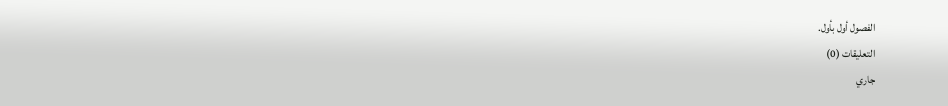الفصول أول بأول.
التعليقات (0)
جاري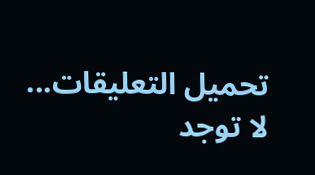تحميل التعليقات...
لا توجد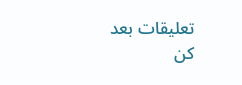تعليقات بعد
كن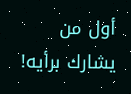أول من يشارك برأيه!